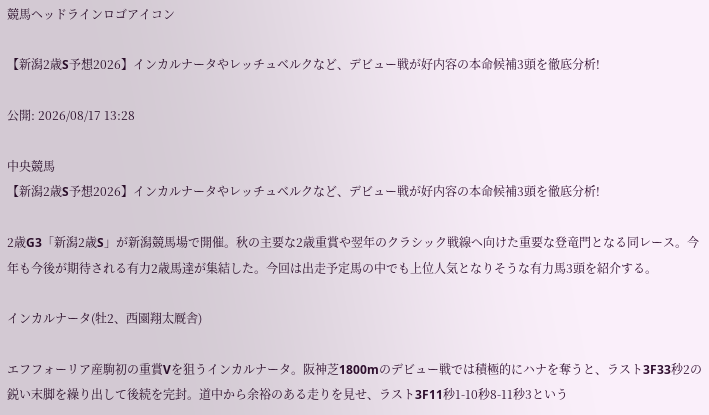競馬ヘッドラインロゴアイコン

【新潟2歳S予想2026】インカルナータやレッチュベルクなど、デビュー戦が好内容の本命候補3頭を徹底分析!

公開: 2026/08/17 13:28

中央競馬
【新潟2歳S予想2026】インカルナータやレッチュベルクなど、デビュー戦が好内容の本命候補3頭を徹底分析!

2歳G3「新潟2歳S」が新潟競馬場で開催。秋の主要な2歳重賞や翌年のクラシック戦線へ向けた重要な登竜門となる同レース。今年も今後が期待される有力2歳馬達が集結した。今回は出走予定馬の中でも上位人気となりそうな有力馬3頭を紹介する。

インカルナータ(牡2、西園翔太厩舎)

エフフォーリア産駒初の重賞Vを狙うインカルナータ。阪神芝1800mのデビュー戦では積極的にハナを奪うと、ラスト3F33秒2の鋭い末脚を繰り出して後続を完封。道中から余裕のある走りを見せ、ラスト3F11秒1-10秒8-11秒3という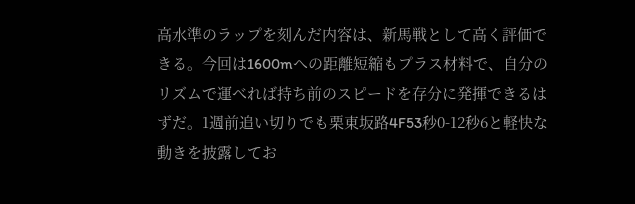高水準のラップを刻んだ内容は、新馬戦として高く評価できる。今回は1600mへの距離短縮もプラス材料で、自分のリズムで運べれば持ち前のスピードを存分に発揮できるはずだ。1週前追い切りでも栗東坂路4F53秒0-12秒6と軽快な動きを披露してお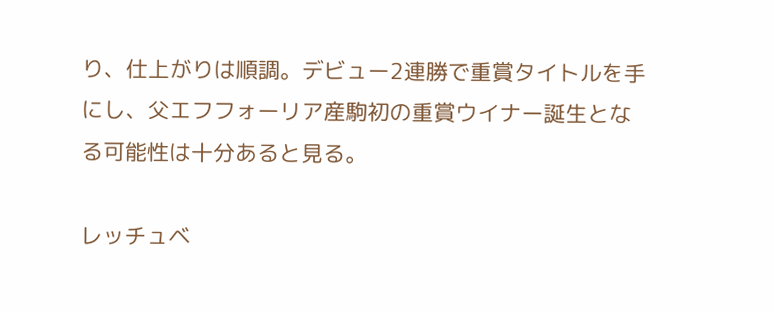り、仕上がりは順調。デビュー2連勝で重賞タイトルを手にし、父エフフォーリア産駒初の重賞ウイナー誕生となる可能性は十分あると見る。

レッチュベ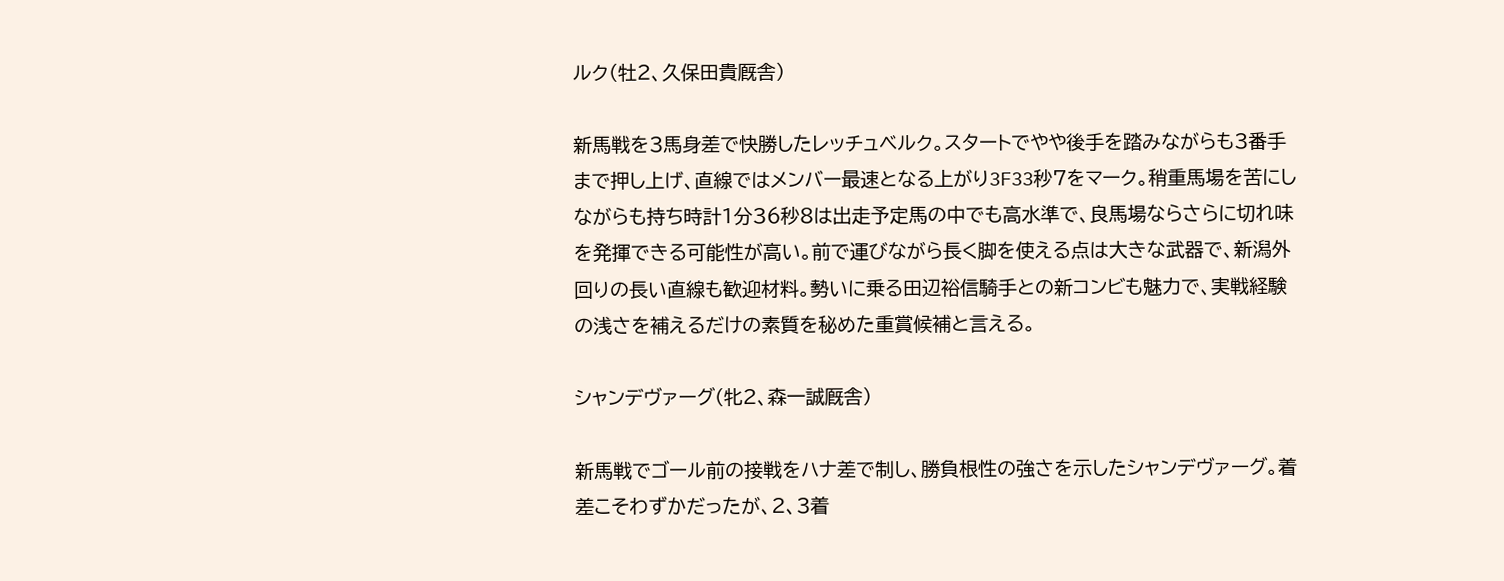ルク(牡2、久保田貴厩舎)

新馬戦を3馬身差で快勝したレッチュベルク。スタートでやや後手を踏みながらも3番手まで押し上げ、直線ではメンバー最速となる上がり3F33秒7をマーク。稍重馬場を苦にしながらも持ち時計1分36秒8は出走予定馬の中でも高水準で、良馬場ならさらに切れ味を発揮できる可能性が高い。前で運びながら長く脚を使える点は大きな武器で、新潟外回りの長い直線も歓迎材料。勢いに乗る田辺裕信騎手との新コンビも魅力で、実戦経験の浅さを補えるだけの素質を秘めた重賞候補と言える。

シャンデヴァーグ(牝2、森一誠厩舎)

新馬戦でゴール前の接戦をハナ差で制し、勝負根性の強さを示したシャンデヴァーグ。着差こそわずかだったが、2、3着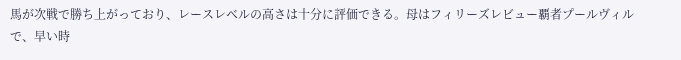馬が次戦で勝ち上がっており、レースレベルの高さは十分に評価できる。母はフィリーズレビュー覇者プールヴィルで、早い時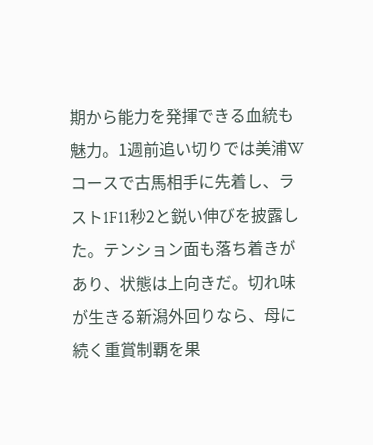期から能力を発揮できる血統も魅力。1週前追い切りでは美浦Wコースで古馬相手に先着し、ラスト1F11秒2と鋭い伸びを披露した。テンション面も落ち着きがあり、状態は上向きだ。切れ味が生きる新潟外回りなら、母に続く重賞制覇を果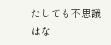たしても不思議はな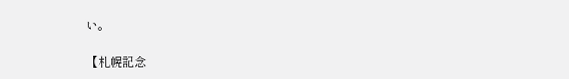い。

【札幌記念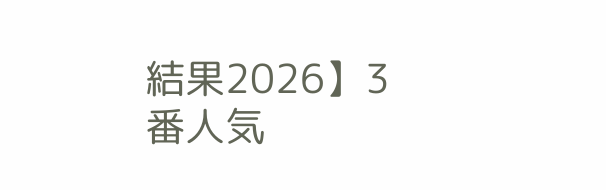結果2026】3番人気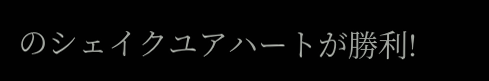のシェイクユアハートが勝利!